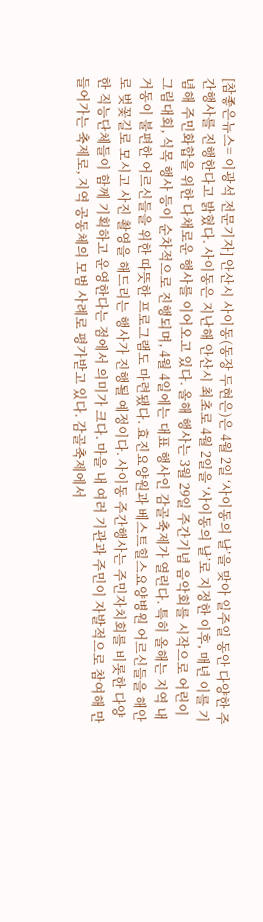[참좋은뉴스= 이광석 전문기자] 안산시 사이동(동장 두현은)은 4월 2일 ‘사이동의 날’을 맞아 일주일 동안 다양한 주간행사를 진행한다고 밝혔다. 사이동은 지난해 안산시 최초로 4월 2일을 ‘사이동의 날’로 지정한 이후, 매년 이를 기념해 주민화합을 위한 다채로운 행사를 이어오고 있다. 올해 행사는 3월 29일 주간기념 음악회를 시작으로 어린이 그림대회, 식목 행사 등이 순차적으로 진행되며, 4월 4일에는 대표 행사인 감골축제가 열린다. 특히 올해는 지역 내 거동이 불편한 어르신들을 위한 따뜻한 프로그램도 마련됐다. 효진요양원과 베스트힐스요양병원 어르신들을 해안로 벚꽃길로 모시고 사진 촬영을 해드리는 행사가 진행될 예정이다. 사이동 주간행사는 주민자치회를 비롯한 다양한 직능단체들이 함께 기획하고 운영한다는 점에서 의미가 크다. 마을 내 여러 기관과 주민이 자발적으로 참여해 만들어가는 축제로, 지역 공동체의 모범 사례로 평가받고 있다. 감골축제에서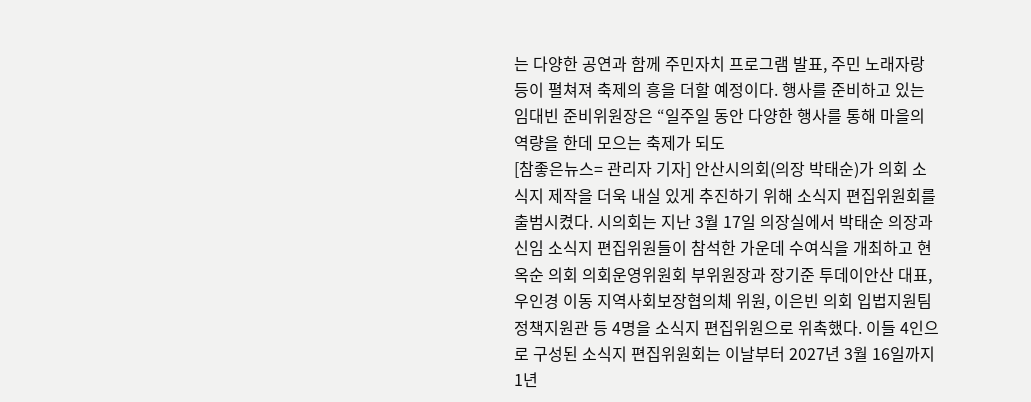는 다양한 공연과 함께 주민자치 프로그램 발표, 주민 노래자랑 등이 펼쳐져 축제의 흥을 더할 예정이다. 행사를 준비하고 있는 임대빈 준비위원장은 “일주일 동안 다양한 행사를 통해 마을의 역량을 한데 모으는 축제가 되도
[참좋은뉴스= 관리자 기자] 안산시의회(의장 박태순)가 의회 소식지 제작을 더욱 내실 있게 추진하기 위해 소식지 편집위원회를 출범시켰다. 시의회는 지난 3월 17일 의장실에서 박태순 의장과 신임 소식지 편집위원들이 참석한 가운데 수여식을 개최하고 현옥순 의회 의회운영위원회 부위원장과 장기준 투데이안산 대표, 우인경 이동 지역사회보장협의체 위원, 이은빈 의회 입법지원팀 정책지원관 등 4명을 소식지 편집위원으로 위촉했다. 이들 4인으로 구성된 소식지 편집위원회는 이날부터 2027년 3월 16일까지 1년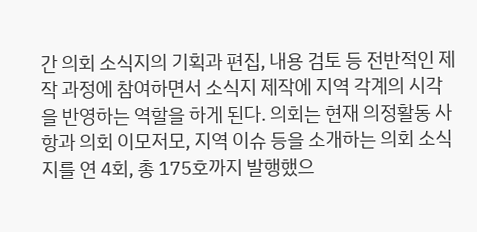간 의회 소식지의 기획과 편집, 내용 검토 등 전반적인 제작 과정에 참여하면서 소식지 제작에 지역 각계의 시각을 반영하는 역할을 하게 된다. 의회는 현재 의정활동 사항과 의회 이모저모, 지역 이슈 등을 소개하는 의회 소식지를 연 4회, 총 175호까지 발행했으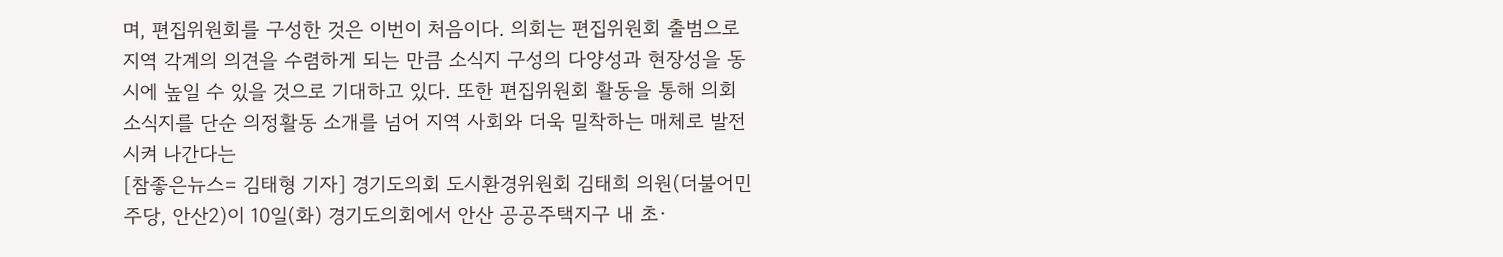며, 편집위원회를 구성한 것은 이번이 처음이다. 의회는 편집위원회 출범으로 지역 각계의 의견을 수렴하게 되는 만큼 소식지 구성의 다양성과 현장성을 동시에 높일 수 있을 것으로 기대하고 있다. 또한 편집위원회 활동을 통해 의회 소식지를 단순 의정활동 소개를 넘어 지역 사회와 더욱 밀착하는 매체로 발전시켜 나간다는
[참좋은뉴스= 김태형 기자] 경기도의회 도시환경위원회 김태희 의원(더불어민주당, 안산2)이 10일(화) 경기도의회에서 안산 공공주택지구 내 초·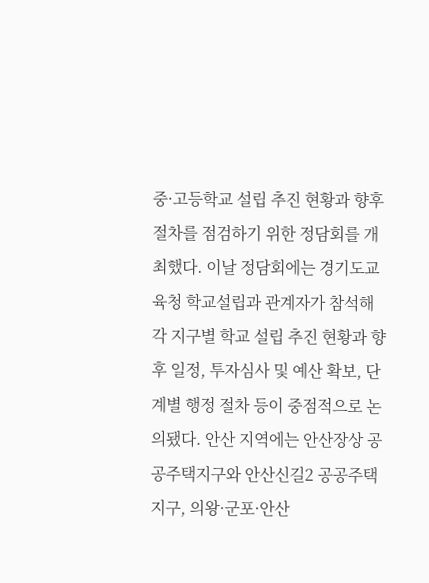중·고등학교 설립 추진 현황과 향후 절차를 점검하기 위한 정담회를 개최했다. 이날 정담회에는 경기도교육청 학교설립과 관계자가 참석해 각 지구별 학교 설립 추진 현황과 향후 일정, 투자심사 및 예산 확보, 단계별 행정 절차 등이 중점적으로 논의됐다. 안산 지역에는 안산장상 공공주택지구와 안산신길2 공공주택지구, 의왕·군포·안산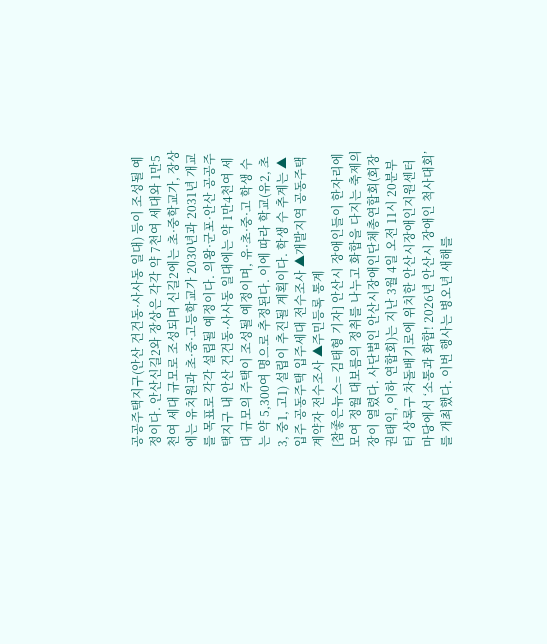공공주택지구(안산 건건동·사사동 일대) 등이 조성될 예정이다. 안산신길2와 장상은 각각 약 7천여 세대와 1만5천여 세대 규모로 조성되며 신길2에는 초·중학교가, 장상에는 유치원과 초·중·고등학교가 2030년과 2031년 개교를 목표로 각각 설립될 예정이다. 의왕·군포·안산 공공주택지구 내 안산 건건동·사사동 일대에는 약 1만4천여 세대 규모의 주택이 조성될 예정이며, 유·초·중·고 학생 수는 약 5,300여 명으로 추정된다. 이에 따라 학교(유2, 초3, 중1, 고1) 설립이 추진될 계획이다. 학생 수 추계는 ▲입주 공동주택 입주세대 전수조사 ▲개발지역 공동주택 계약자 전수조사 ▲주민등록 통계
[참좋은뉴스= 김태형 기자] 안산시 장애인들이 한자리에 모여 정월 대보름의 정취를 나누고 화합을 다지는 축제의 장이 열렸다. 사단법인 안산시장애인단체총연합회(회장 권태익, 이하 연합회)는 지난 3월 4일 오전 11시 20분부터 상록구 차돌배기로에 위치한 안산시장애인지원센터 마당에서 ‘소통과 화합! 2026년 안산시 장애인 척사대회’를 개최했다. 이번 행사는 병오년 새해를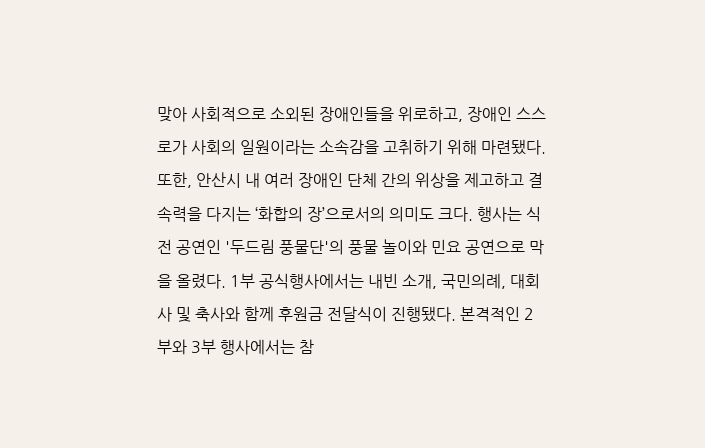맞아 사회적으로 소외된 장애인들을 위로하고, 장애인 스스로가 사회의 일원이라는 소속감을 고취하기 위해 마련됐다. 또한, 안산시 내 여러 장애인 단체 간의 위상을 제고하고 결속력을 다지는 ‘화합의 장’으로서의 의미도 크다. 행사는 식전 공연인 '두드림 풍물단'의 풍물 놀이와 민요 공연으로 막을 올렸다. 1부 공식행사에서는 내빈 소개, 국민의례, 대회사 및 축사와 함께 후원금 전달식이 진행됐다. 본격적인 2부와 3부 행사에서는 참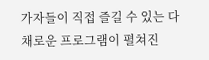가자들이 직접 즐길 수 있는 다채로운 프로그램이 펼쳐진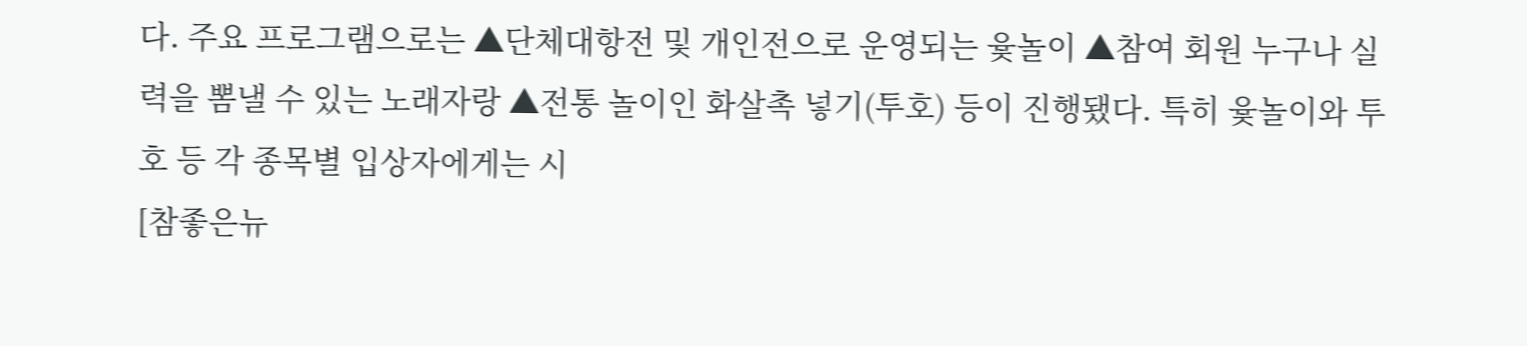다. 주요 프로그램으로는 ▲단체대항전 및 개인전으로 운영되는 윷놀이 ▲참여 회원 누구나 실력을 뽐낼 수 있는 노래자랑 ▲전통 놀이인 화살촉 넣기(투호) 등이 진행됐다. 특히 윷놀이와 투호 등 각 종목별 입상자에게는 시
[참좋은뉴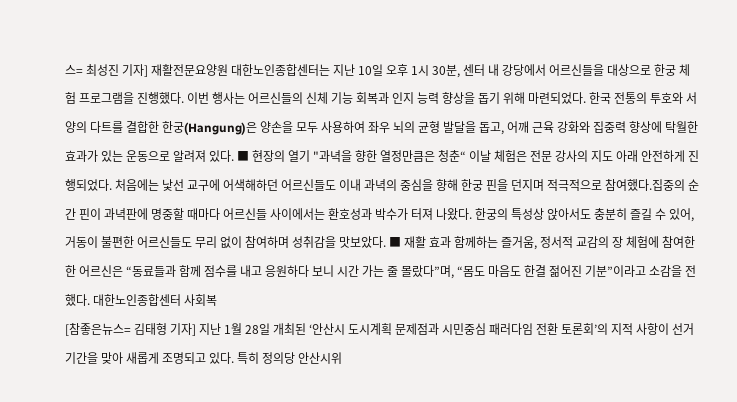스= 최성진 기자] 재활전문요양원 대한노인종합센터는 지난 10일 오후 1시 30분, 센터 내 강당에서 어르신들을 대상으로 한궁 체험 프로그램을 진행했다. 이번 행사는 어르신들의 신체 기능 회복과 인지 능력 향상을 돕기 위해 마련되었다. 한국 전통의 투호와 서양의 다트를 결합한 한궁(Hangung)은 양손을 모두 사용하여 좌우 뇌의 균형 발달을 돕고, 어깨 근육 강화와 집중력 향상에 탁월한 효과가 있는 운동으로 알려져 있다. ■ 현장의 열기 "과녁을 향한 열정만큼은 청춘“ 이날 체험은 전문 강사의 지도 아래 안전하게 진행되었다. 처음에는 낯선 교구에 어색해하던 어르신들도 이내 과녁의 중심을 향해 한궁 핀을 던지며 적극적으로 참여했다.집중의 순간 핀이 과녁판에 명중할 때마다 어르신들 사이에서는 환호성과 박수가 터져 나왔다. 한궁의 특성상 앉아서도 충분히 즐길 수 있어, 거동이 불편한 어르신들도 무리 없이 참여하며 성취감을 맛보았다. ■ 재활 효과 함께하는 즐거움, 정서적 교감의 장 체험에 참여한 한 어르신은 “동료들과 함께 점수를 내고 응원하다 보니 시간 가는 줄 몰랐다”며, “몸도 마음도 한결 젊어진 기분”이라고 소감을 전했다. 대한노인종합센터 사회복
[참좋은뉴스= 김태형 기자] 지난 1월 28일 개최된 ‘안산시 도시계획 문제점과 시민중심 패러다임 전환 토론회’의 지적 사항이 선거 기간을 맞아 새롭게 조명되고 있다. 특히 정의당 안산시위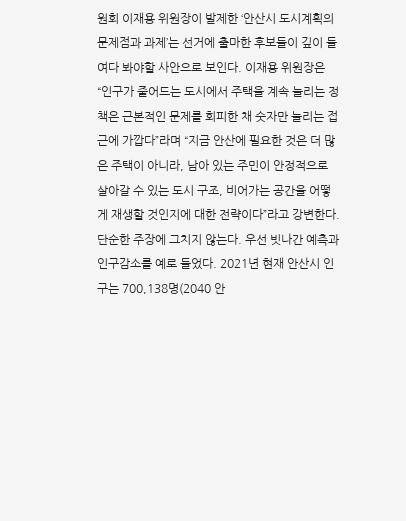원회 이재용 위원장이 발제한 ‘안산시 도시계획의 문제점과 과제’는 선거에 출마한 후보들이 깊이 들여다 봐야할 사안으로 보인다. 이재용 위원장은 “인구가 줄어드는 도시에서 주택을 계속 늘리는 정책은 근본적인 문제를 회피한 채 숫자만 늘리는 접근에 가깝다”라며 “지금 안산에 필요한 것은 더 많은 주택이 아니라, 남아 있는 주민이 안정적으로 살아갈 수 있는 도시 구조, 비어가는 공간을 어떻게 재생할 것인지에 대한 전략이다”라고 강변한다. 단순한 주장에 그치지 않는다. 우선 빗나간 예측과 인구감소를 예로 들었다. 2021년 현재 안산시 인구는 700,138명(2040 안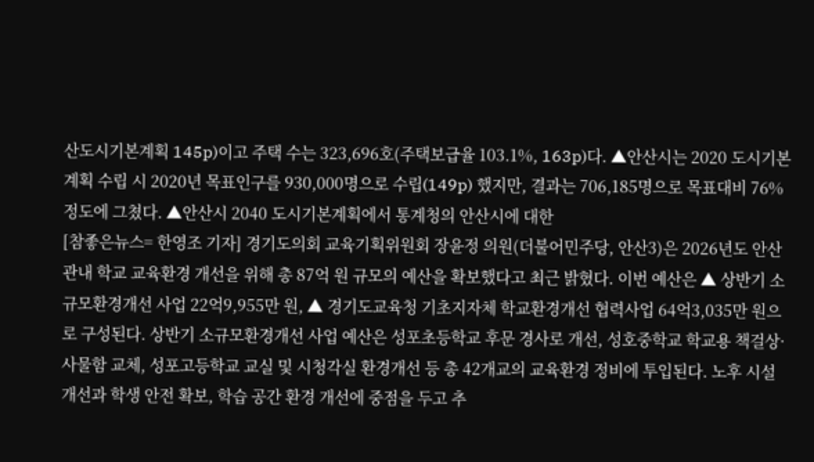산도시기본계획 145p)이고 주택 수는 323,696호(주택보급율 103.1%, 163p)다. ▲안산시는 2020 도시기본계획 수립 시 2020년 목표인구를 930,000명으로 수립(149p) 했지만, 결과는 706,185명으로 목표대비 76% 정도에 그쳤다. ▲안산시 2040 도시기본계획에서 통계청의 안산시에 대한
[참좋은뉴스= 한영조 기자] 경기도의회 교육기획위원회 장윤정 의원(더불어민주당, 안산3)은 2026년도 안산 관내 학교 교육환경 개선을 위해 총 87억 원 규모의 예산을 확보했다고 최근 밝혔다. 이번 예산은 ▲ 상반기 소규모환경개선 사업 22억9,955만 원, ▲ 경기도교육청 기초지자체 학교환경개선 협력사업 64억3,035만 원으로 구성된다. 상반기 소규모환경개선 사업 예산은 성포초등학교 후문 경사로 개선, 성호중학교 학교용 책걸상·사물함 교체, 성포고등학교 교실 및 시청각실 환경개선 등 총 42개교의 교육환경 정비에 투입된다. 노후 시설 개선과 학생 안전 확보, 학습 공간 환경 개선에 중점을 두고 추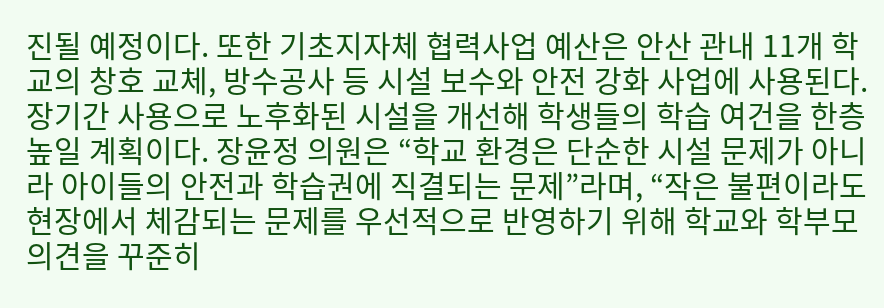진될 예정이다. 또한 기초지자체 협력사업 예산은 안산 관내 11개 학교의 창호 교체, 방수공사 등 시설 보수와 안전 강화 사업에 사용된다. 장기간 사용으로 노후화된 시설을 개선해 학생들의 학습 여건을 한층 높일 계획이다. 장윤정 의원은 “학교 환경은 단순한 시설 문제가 아니라 아이들의 안전과 학습권에 직결되는 문제”라며, “작은 불편이라도 현장에서 체감되는 문제를 우선적으로 반영하기 위해 학교와 학부모 의견을 꾸준히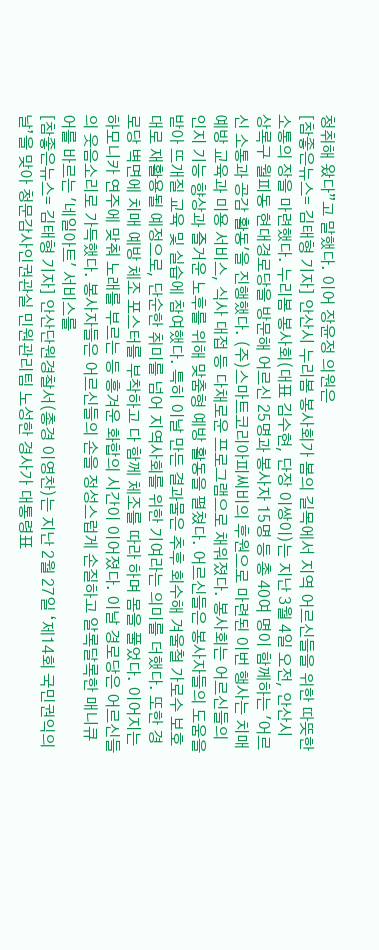청취해 왔다”고 말했다. 이어 장윤정 의원은
[참좋은뉴스= 김태형 기자] 안산시 누리봄 봉사회가 봄의 길목에서 지역 어르신들을 위한 따뜻한 소통의 장을 마련했다. 누리봄 봉사회(대표 김수현, 단장 이쌍이)는 지난 3월 4일 오전, 안산시 상록구 월피동 현대경로당을 방문해 어르신 25명과 봉사자 15명 등 총 40여 명이 함께하는 '어르신 소통과 공감 활동'을 진행했다. (주)스마트코리아피씨비의 후원으로 마련된 이번 행사는 치매 예방 교육과 미용 서비스, 식사 대접 등 다채로운 프로그램으로 채워졌다. 봉사회는 어르신들의 인지 기능 향상과 즐거운 노후를 위해 맞춤형 예방 활동을 펼쳤다. 어르신들은 봉사자들의 도움을 받아 뜨개질 교육 및 실습에 참여했다. 특히 이날 만든 결과물은 추후 회수해 겨울철 가로수 보호대로 재활용될 예정으로, 단순한 취미를 넘어 지역사회를 위한 기여라는 의미를 더했다. 또한 경로당 벽면에 치매 예방 체조 포스터를 부착하고 다 함께 체조를 따라 하며 몸을 풀었다. 이어지는 하모니카 연주에 맞춰 노래를 부르는 등 흥겨운 화합의 시간이 이어졌다. 이날 경로당은 어르신들의 웃음소리로 가득했다. 봉사자들은 어르신들의 손을 정성스럽게 손질하고 알록달록한 매니큐어를 바르는 '네일아트' 서비스를
[참좋은뉴스= 김태형 기자] 안산단원경찰서(총경 이영찬)는 지난 2월 27일 ‘제14회 국민권익의 날’을 맞아 청문감사인권관실 민원관리팀 노성한 경사가 대통령표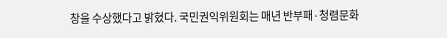창을 수상했다고 밝혔다. 국민권익위원회는 매년 반부패·청렴문화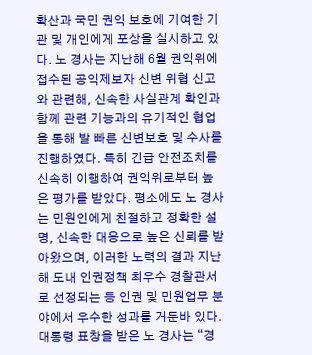확산과 국민 권익 보호에 기여한 기관 및 개인에게 포상을 실시하고 있다. 노 경사는 지난해 6월 권익위에 접수된 공익제보자 신변 위협 신고와 관련해, 신속한 사실관계 확인과 함께 관련 기능과의 유기적인 협업을 통해 발 빠른 신변보호 및 수사를 진행하였다. 특히 긴급 안전조치를 신속히 이행하여 권익위로부터 높은 평가를 받았다. 평소에도 노 경사는 민원인에게 친절하고 정확한 설명, 신속한 대응으로 높은 신뢰를 받아왔으며, 이러한 노력의 결과 지난해 도내 인권정책 최우수 경찰관서로 선정되는 등 인권 및 민원업무 분야에서 우수한 성과를 거둔바 있다. 대통령 표창을 받은 노 경사는 “경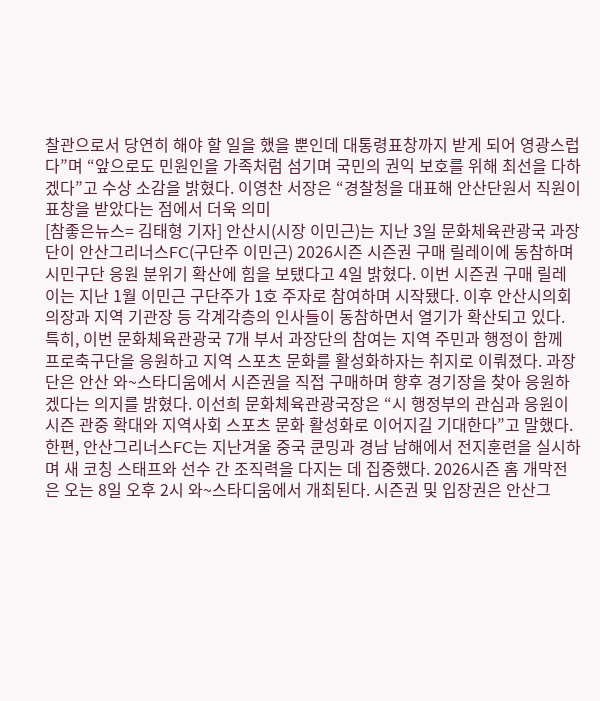찰관으로서 당연히 해야 할 일을 했을 뿐인데 대통령표창까지 받게 되어 영광스럽다”며 “앞으로도 민원인을 가족처럼 섬기며 국민의 권익 보호를 위해 최선을 다하겠다”고 수상 소감을 밝혔다. 이영찬 서장은 “경찰청을 대표해 안산단원서 직원이 표창을 받았다는 점에서 더욱 의미
[참좋은뉴스= 김태형 기자] 안산시(시장 이민근)는 지난 3일 문화체육관광국 과장단이 안산그리너스FC(구단주 이민근) 2026시즌 시즌권 구매 릴레이에 동참하며 시민구단 응원 분위기 확산에 힘을 보탰다고 4일 밝혔다. 이번 시즌권 구매 릴레이는 지난 1월 이민근 구단주가 1호 주자로 참여하며 시작됐다. 이후 안산시의회 의장과 지역 기관장 등 각계각층의 인사들이 동참하면서 열기가 확산되고 있다. 특히, 이번 문화체육관광국 7개 부서 과장단의 참여는 지역 주민과 행정이 함께 프로축구단을 응원하고 지역 스포츠 문화를 활성화하자는 취지로 이뤄졌다. 과장단은 안산 와~스타디움에서 시즌권을 직접 구매하며 향후 경기장을 찾아 응원하겠다는 의지를 밝혔다. 이선희 문화체육관광국장은 “시 행정부의 관심과 응원이 시즌 관중 확대와 지역사회 스포츠 문화 활성화로 이어지길 기대한다”고 말했다. 한편, 안산그리너스FC는 지난겨울 중국 쿤밍과 경남 남해에서 전지훈련을 실시하며 새 코칭 스태프와 선수 간 조직력을 다지는 데 집중했다. 2026시즌 홈 개막전은 오는 8일 오후 2시 와~스타디움에서 개최된다. 시즌권 및 입장권은 안산그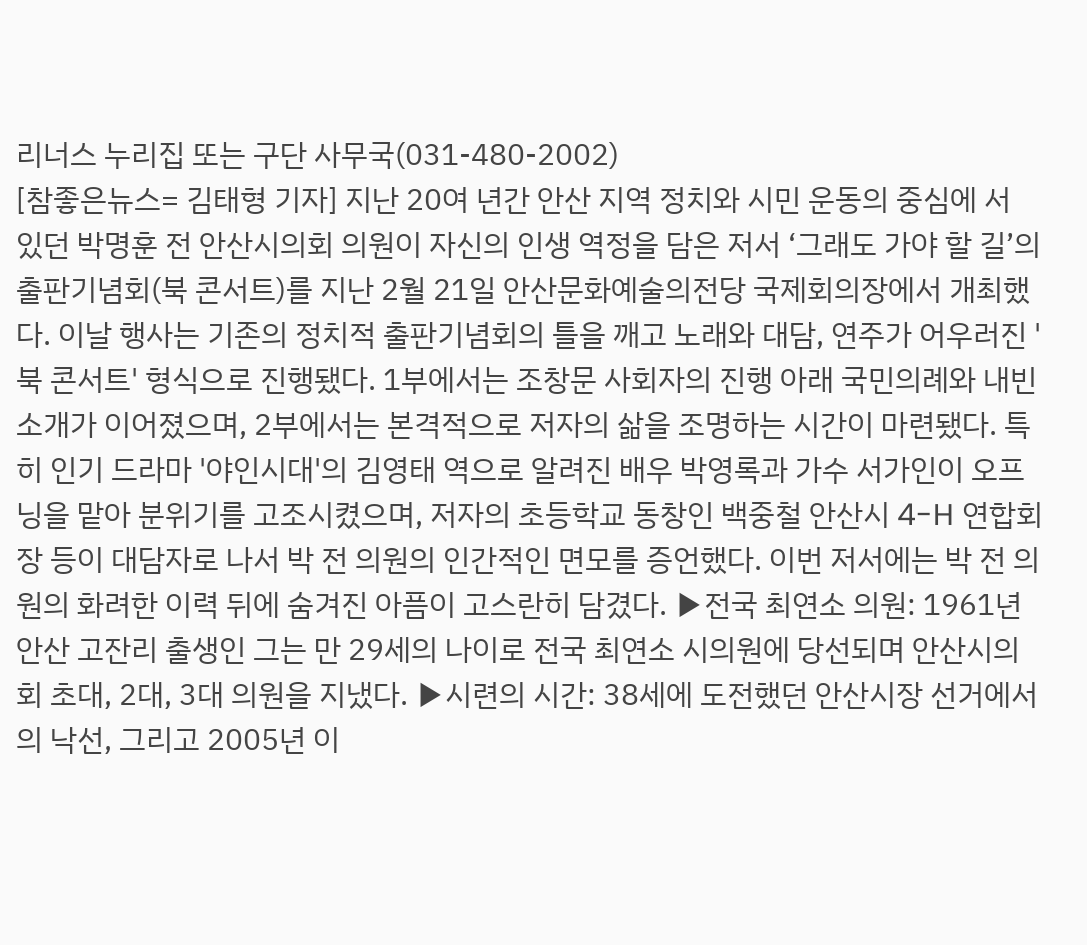리너스 누리집 또는 구단 사무국(031-480-2002)
[참좋은뉴스= 김태형 기자] 지난 20여 년간 안산 지역 정치와 시민 운동의 중심에 서 있던 박명훈 전 안산시의회 의원이 자신의 인생 역정을 담은 저서 ‘그래도 가야 할 길’의 출판기념회(북 콘서트)를 지난 2월 21일 안산문화예술의전당 국제회의장에서 개최했다. 이날 행사는 기존의 정치적 출판기념회의 틀을 깨고 노래와 대담, 연주가 어우러진 '북 콘서트' 형식으로 진행됐다. 1부에서는 조창문 사회자의 진행 아래 국민의례와 내빈 소개가 이어졌으며, 2부에서는 본격적으로 저자의 삶을 조명하는 시간이 마련됐다. 특히 인기 드라마 '야인시대'의 김영태 역으로 알려진 배우 박영록과 가수 서가인이 오프닝을 맡아 분위기를 고조시켰으며, 저자의 초등학교 동창인 백중철 안산시 4-H 연합회장 등이 대담자로 나서 박 전 의원의 인간적인 면모를 증언했다. 이번 저서에는 박 전 의원의 화려한 이력 뒤에 숨겨진 아픔이 고스란히 담겼다. ▶전국 최연소 의원: 1961년 안산 고잔리 출생인 그는 만 29세의 나이로 전국 최연소 시의원에 당선되며 안산시의회 초대, 2대, 3대 의원을 지냈다. ▶시련의 시간: 38세에 도전했던 안산시장 선거에서의 낙선, 그리고 2005년 이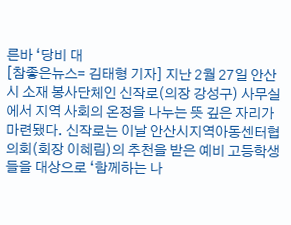른바 ‘당비 대
[참좋은뉴스= 김태형 기자] 지난 2월 27일 안산시 소재 봉사단체인 신작로(의장 강성구) 사무실에서 지역 사회의 온정을 나누는 뜻 깊은 자리가 마련됐다. 신작로는 이날 안산시지역아동센터협의회(회장 이혜림)의 추천을 받은 예비 고등학생들을 대상으로 ‘함께하는 나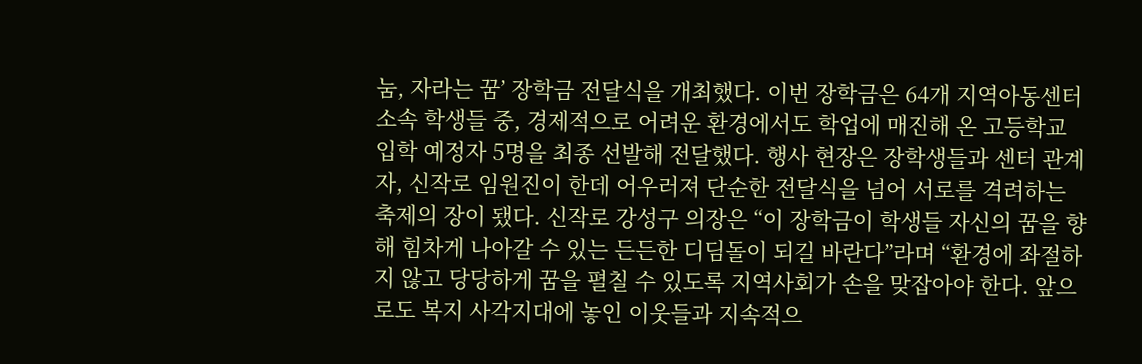눔, 자라는 꿈’ 장학금 전달식을 개최했다. 이번 장학금은 64개 지역아동센터 소속 학생들 중, 경제적으로 어려운 환경에서도 학업에 매진해 온 고등학교 입학 예정자 5명을 최종 선발해 전달했다. 행사 현장은 장학생들과 센터 관계자, 신작로 임원진이 한데 어우러져 단순한 전달식을 넘어 서로를 격려하는 축제의 장이 됐다. 신작로 강성구 의장은 “이 장학금이 학생들 자신의 꿈을 향해 힘차게 나아갈 수 있는 든든한 디딤돌이 되길 바란다”라며 “환경에 좌절하지 않고 당당하게 꿈을 펼칠 수 있도록 지역사회가 손을 맞잡아야 한다. 앞으로도 복지 사각지대에 놓인 이웃들과 지속적으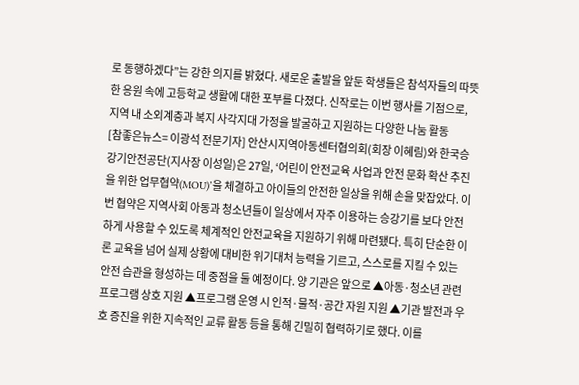로 동행하겠다”는 강한 의지를 밝혔다. 새로운 출발을 앞둔 학생들은 참석자들의 따뜻한 응원 속에 고등학교 생활에 대한 포부를 다졌다. 신작로는 이번 행사를 기점으로, 지역 내 소외계층과 복지 사각지대 가정을 발굴하고 지원하는 다양한 나눔 활동
[참좋은뉴스= 이광석 전문기자] 안산시지역아동센터협의회(회장 이혜림)와 한국승강기안전공단(지사장 이성일)은 27일, ‘어린이 안전교육 사업과 안전 문화 확산 추진을 위한 업무협약(MOU)’을 체결하고 아이들의 안전한 일상을 위해 손을 맞잡았다. 이번 협약은 지역사회 아동과 청소년들이 일상에서 자주 이용하는 승강기를 보다 안전하게 사용할 수 있도록 체계적인 안전교육을 지원하기 위해 마련됐다. 특히 단순한 이론 교육을 넘어 실제 상황에 대비한 위기대처 능력을 기르고, 스스로를 지킬 수 있는 안전 습관을 형성하는 데 중점을 둘 예정이다. 양 기관은 앞으로 ▲아동·청소년 관련 프로그램 상호 지원 ▲프로그램 운영 시 인적·물적·공간 자원 지원 ▲기관 발전과 우호 증진을 위한 지속적인 교류 활동 등을 통해 긴밀히 협력하기로 했다. 이를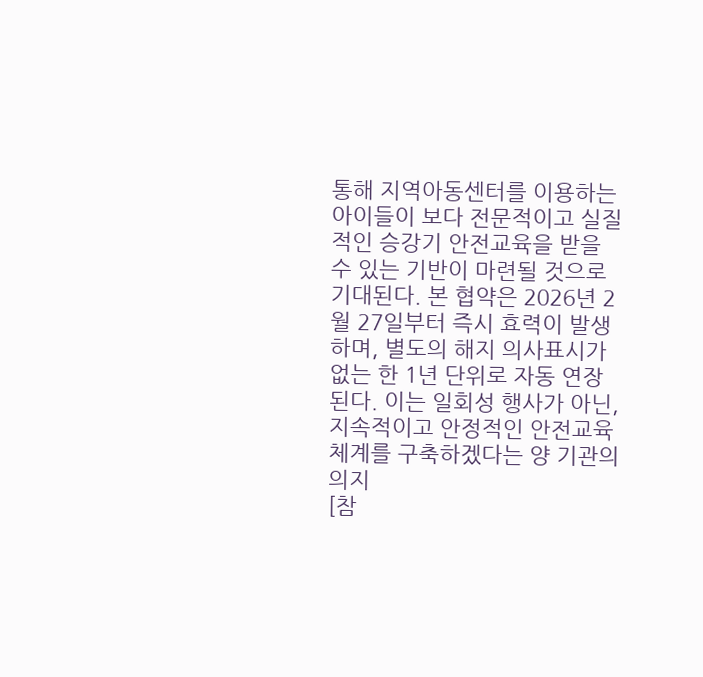통해 지역아동센터를 이용하는 아이들이 보다 전문적이고 실질적인 승강기 안전교육을 받을 수 있는 기반이 마련될 것으로 기대된다. 본 협약은 2026년 2월 27일부터 즉시 효력이 발생하며, 별도의 해지 의사표시가 없는 한 1년 단위로 자동 연장된다. 이는 일회성 행사가 아닌, 지속적이고 안정적인 안전교육 체계를 구축하겠다는 양 기관의 의지
[참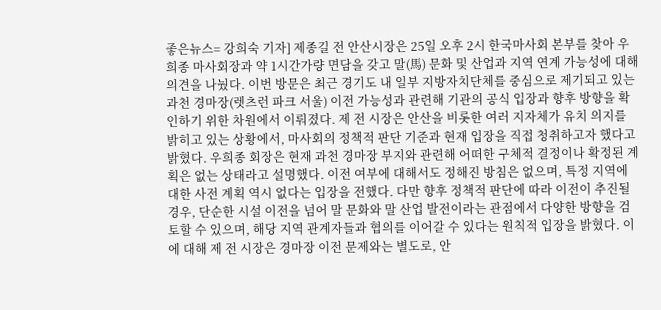좋은뉴스= 강희숙 기자] 제종길 전 안산시장은 25일 오후 2시 한국마사회 본부를 찾아 우희종 마사회장과 약 1시간가량 면담을 갖고 말(馬) 문화 및 산업과 지역 연계 가능성에 대해 의견을 나눴다. 이번 방문은 최근 경기도 내 일부 지방자치단체를 중심으로 제기되고 있는 과천 경마장(렛츠런 파크 서울) 이전 가능성과 관련해 기관의 공식 입장과 향후 방향을 확인하기 위한 차원에서 이뤄졌다. 제 전 시장은 안산을 비롯한 여러 지자체가 유치 의지를 밝히고 있는 상황에서, 마사회의 정책적 판단 기준과 현재 입장을 직접 청취하고자 했다고 밝혔다. 우희종 회장은 현재 과천 경마장 부지와 관련해 어떠한 구체적 결정이나 확정된 계획은 없는 상태라고 설명했다. 이전 여부에 대해서도 정해진 방침은 없으며, 특정 지역에 대한 사전 계획 역시 없다는 입장을 전했다. 다만 향후 정책적 판단에 따라 이전이 추진될 경우, 단순한 시설 이전을 넘어 말 문화와 말 산업 발전이라는 관점에서 다양한 방향을 검토할 수 있으며, 해당 지역 관계자들과 협의를 이어갈 수 있다는 원칙적 입장을 밝혔다. 이에 대해 제 전 시장은 경마장 이전 문제와는 별도로, 안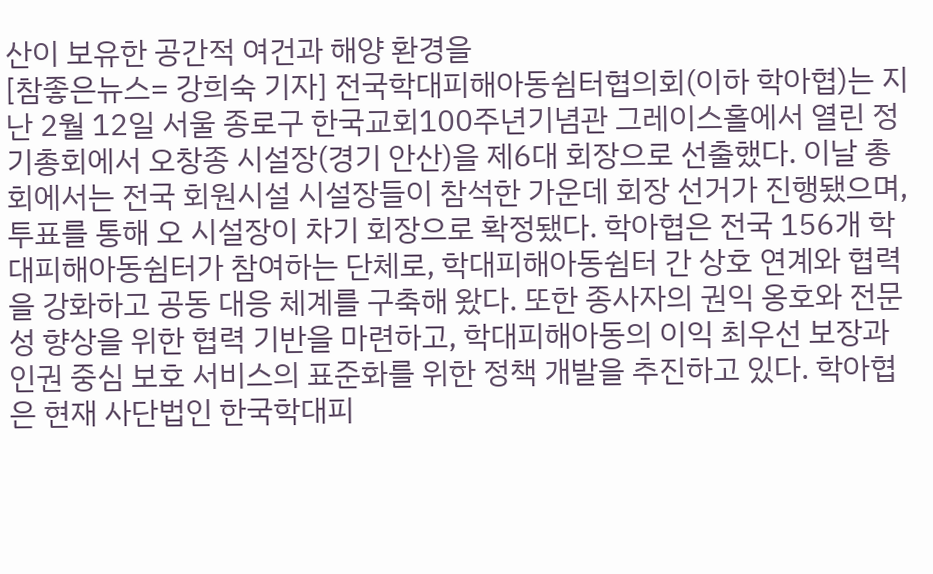산이 보유한 공간적 여건과 해양 환경을
[참좋은뉴스= 강희숙 기자] 전국학대피해아동쉼터협의회(이하 학아협)는 지난 2월 12일 서울 종로구 한국교회100주년기념관 그레이스홀에서 열린 정기총회에서 오창종 시설장(경기 안산)을 제6대 회장으로 선출했다. 이날 총회에서는 전국 회원시설 시설장들이 참석한 가운데 회장 선거가 진행됐으며, 투표를 통해 오 시설장이 차기 회장으로 확정됐다. 학아협은 전국 156개 학대피해아동쉼터가 참여하는 단체로, 학대피해아동쉼터 간 상호 연계와 협력을 강화하고 공동 대응 체계를 구축해 왔다. 또한 종사자의 권익 옹호와 전문성 향상을 위한 협력 기반을 마련하고, 학대피해아동의 이익 최우선 보장과 인권 중심 보호 서비스의 표준화를 위한 정책 개발을 추진하고 있다. 학아협은 현재 사단법인 한국학대피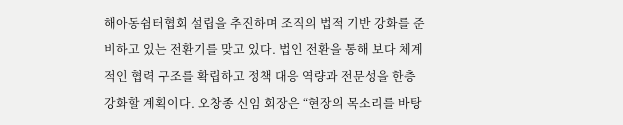해아동쉼터협회 설립을 추진하며 조직의 법적 기반 강화를 준비하고 있는 전환기를 맞고 있다. 법인 전환을 통해 보다 체계적인 협력 구조를 확립하고 정책 대응 역량과 전문성을 한층 강화할 계획이다. 오창종 신임 회장은 “현장의 목소리를 바탕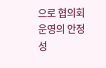으로 협의회 운영의 안정성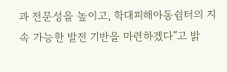과 전문성을 높이고, 학대피해아동쉼터의 지속 가능한 발전 기반을 마련하겠다”고 밝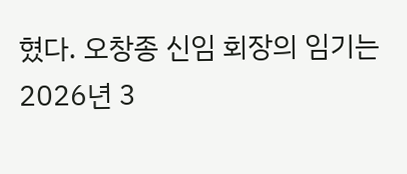혔다. 오창종 신임 회장의 임기는 2026년 3